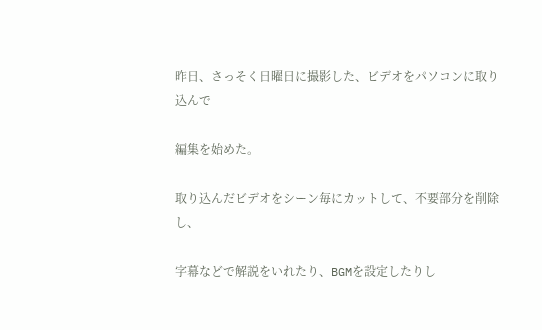昨日、さっそく日曜日に撮影した、ビデオをパソコンに取り込んで

編集を始めた。

取り込んだビデオをシーン毎にカットして、不要部分を削除し、

字幕などで解説をいれたり、BGMを設定したりし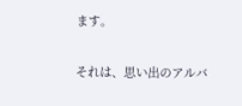ます。

それは、思い出のアルバ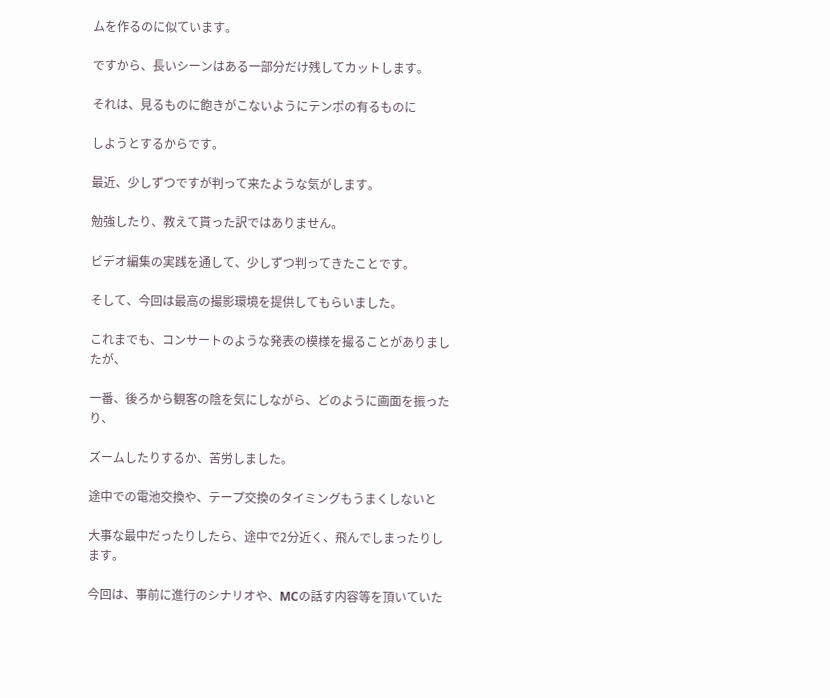ムを作るのに似ています。

ですから、長いシーンはある一部分だけ残してカットします。

それは、見るものに飽きがこないようにテンポの有るものに

しようとするからです。

最近、少しずつですが判って来たような気がします。

勉強したり、教えて貰った訳ではありません。

ビデオ編集の実践を通して、少しずつ判ってきたことです。

そして、今回は最高の撮影環境を提供してもらいました。

これまでも、コンサートのような発表の模様を撮ることがありましたが、

一番、後ろから観客の陰を気にしながら、どのように画面を振ったり、

ズームしたりするか、苦労しました。

途中での電池交換や、テープ交換のタイミングもうまくしないと

大事な最中だったりしたら、途中で2分近く、飛んでしまったりします。

今回は、事前に進行のシナリオや、MCの話す内容等を頂いていた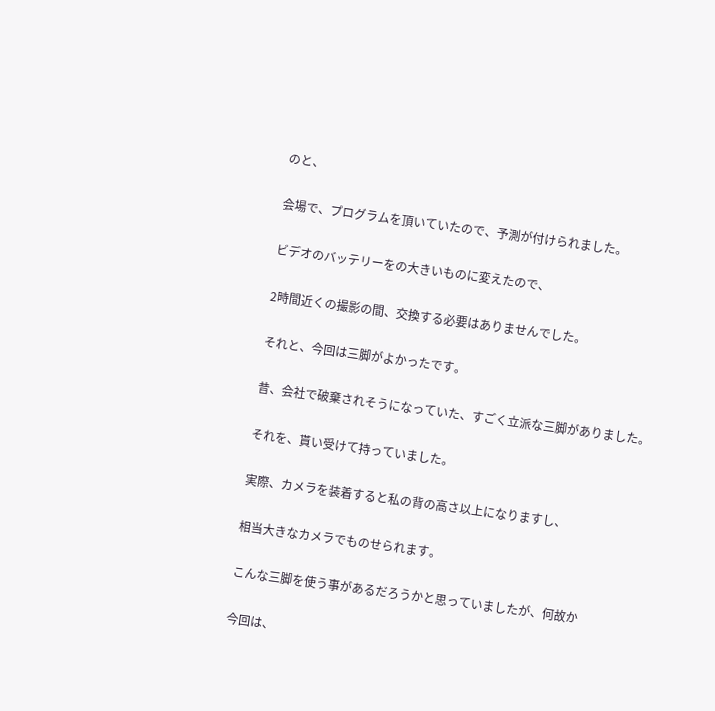のと、

会場で、プログラムを頂いていたので、予測が付けられました。

ビデオのバッテリーをの大きいものに変えたので、

2時間近くの撮影の間、交換する必要はありませんでした。

それと、今回は三脚がよかったです。

昔、会社で破棄されそうになっていた、すごく立派な三脚がありました。

それを、貰い受けて持っていました。

実際、カメラを装着すると私の背の高さ以上になりますし、

相当大きなカメラでものせられます。

こんな三脚を使う事があるだろうかと思っていましたが、何故か

今回は、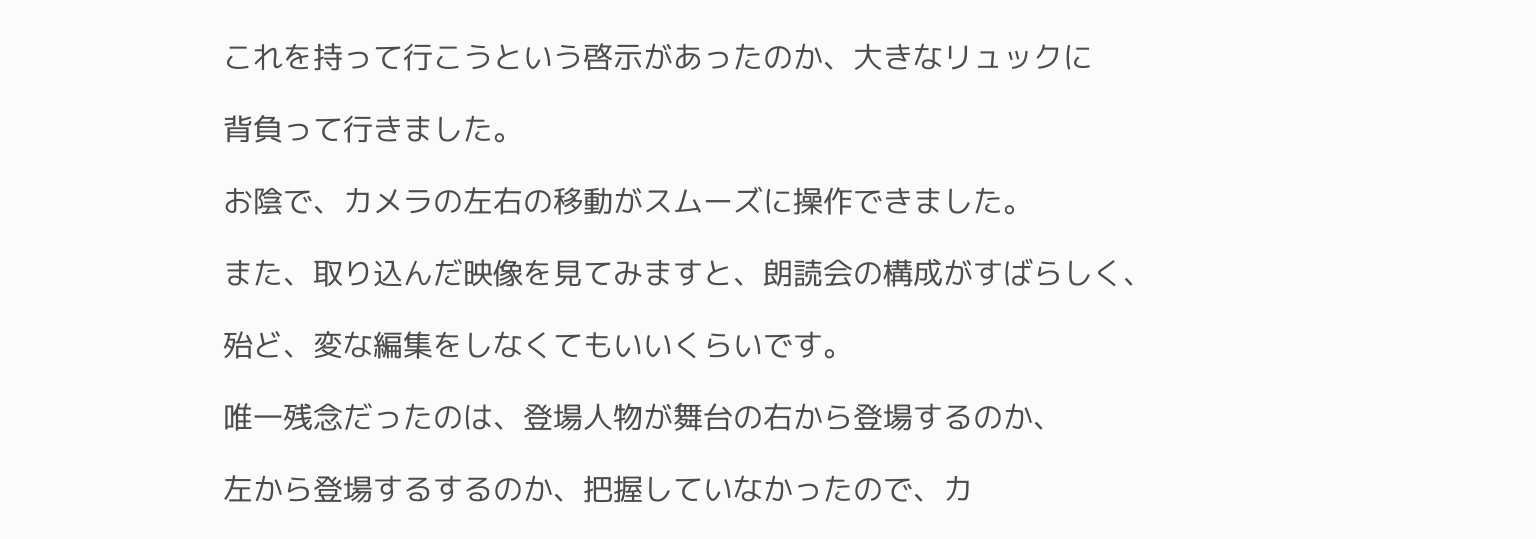これを持って行こうという啓示があったのか、大きなリュックに

背負って行きました。

お陰で、カメラの左右の移動がスムーズに操作できました。

また、取り込んだ映像を見てみますと、朗読会の構成がすばらしく、

殆ど、変な編集をしなくてもいいくらいです。

唯一残念だったのは、登場人物が舞台の右から登場するのか、

左から登場するするのか、把握していなかったので、カ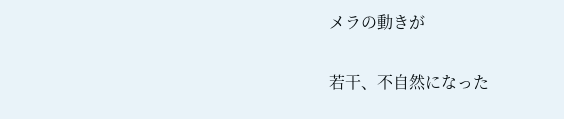メラの動きが

若干、不自然になった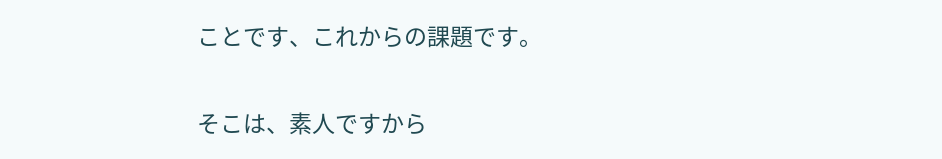ことです、これからの課題です。

そこは、素人ですから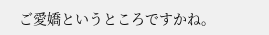ご愛嬌というところですかね。